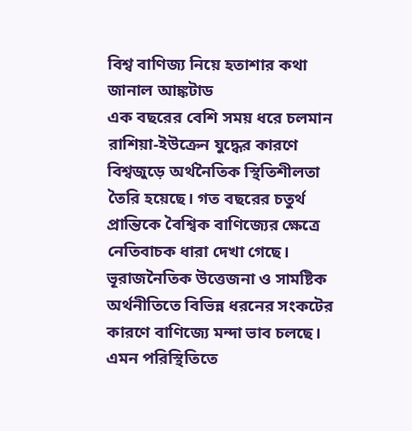বিশ্ব বাণিজ্য নিয়ে হতাশার কথা জানাল আঙ্কটাড
এক বছরের বেশি সময় ধরে চলমান রাশিয়া-ইউক্রেন যুদ্ধের কারণে বিশ্বজুড়ে অর্থনৈতিক স্থিতিশীলতা তৈরি হয়েছে। গত বছরের চতুর্থ প্রান্তিকে বৈশ্বিক বাণিজ্যের ক্ষেত্রে নেতিবাচক ধারা দেখা গেছে। ভূরাজনৈতিক উত্তেজনা ও সামষ্টিক অর্থনীতিতে বিভিন্ন ধরনের সংকটের কারণে বাণিজ্যে মন্দা ভাব চলছে।
এমন পরিস্থিতিতে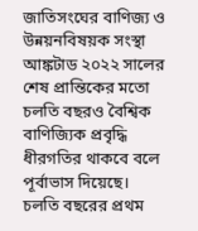জাতিসংঘের বাণিজ্য ও উন্নয়নবিষয়ক সংস্থা আঙ্কটাড ২০২২ সালের শেষ প্রান্তিকের মতো চলতি বছরও বৈশ্বিক বাণিজ্যিক প্রবৃদ্ধি ধীরগতির থাকবে বলে পূর্বাভাস দিয়েছে।
চলতি বছরের প্রথম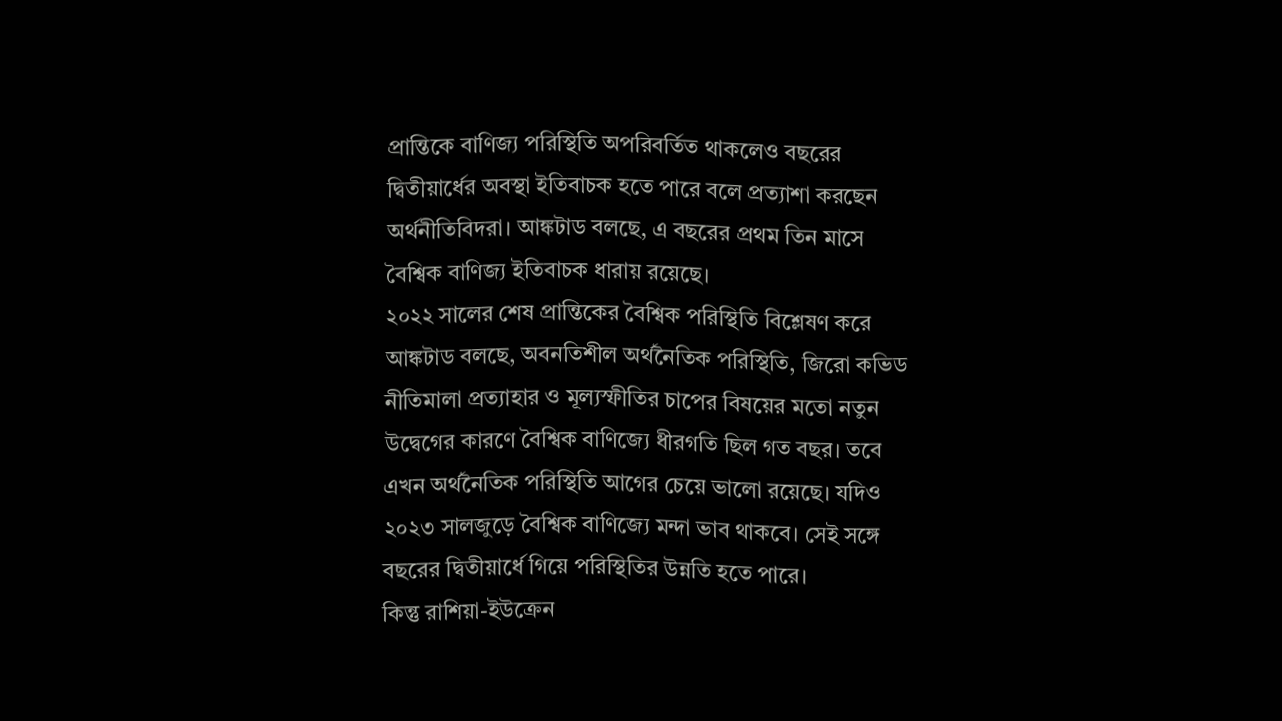প্রান্তিকে বাণিজ্য পরিস্থিতি অপরিবর্তিত থাকলেও বছরের দ্বিতীয়ার্ধের অবস্থা ইতিবাচক হতে পারে বলে প্রত্যাশা করছেন অর্থনীতিবিদরা। আঙ্কটাড বলছে, এ বছরের প্রথম তিন মাসে বৈশ্বিক বাণিজ্য ইতিবাচক ধারায় রয়েছে।
২০২২ সালের শেষ প্রান্তিকের বৈশ্বিক পরিস্থিতি বিশ্লেষণ করে আঙ্কটাড বলছে, অবনতিশীল অর্থনৈতিক পরিস্থিতি, জিরো কভিড নীতিমালা প্রত্যাহার ও মূল্যস্ফীতির চাপের বিষয়ের মতো নতুন উদ্বেগের কারণে বৈশ্বিক বাণিজ্যে ধীরগতি ছিল গত বছর। তবে এখন অর্থনৈতিক পরিস্থিতি আগের চেয়ে ভালো রয়েছে। যদিও ২০২৩ সালজুড়ে বৈশ্বিক বাণিজ্যে মন্দা ভাব থাকবে। সেই সঙ্গে বছরের দ্বিতীয়ার্ধে গিয়ে পরিস্থিতির উন্নতি হতে পারে।
কিন্তু রাশিয়া-ইউক্রেন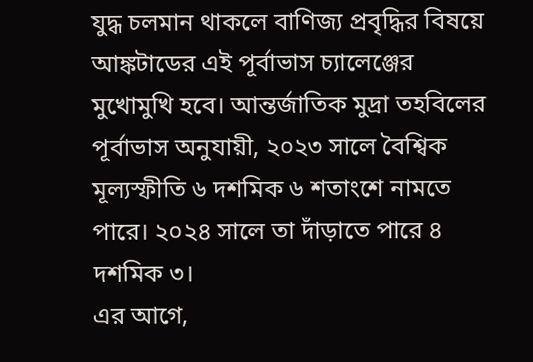যুদ্ধ চলমান থাকলে বাণিজ্য প্রবৃদ্ধির বিষয়ে আঙ্কটাডের এই পূর্বাভাস চ্যালেঞ্জের মুখোমুখি হবে। আন্তর্জাতিক মুদ্রা তহবিলের পূর্বাভাস অনুযায়ী, ২০২৩ সালে বৈশ্বিক মূল্যস্ফীতি ৬ দশমিক ৬ শতাংশে নামতে পারে। ২০২৪ সালে তা দাঁড়াতে পারে ৪ দশমিক ৩।
এর আগে,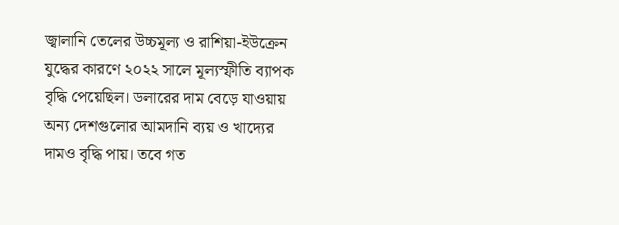জ্বালানি তেলের উচ্চমূল্য ও রাশিয়া-ইউক্রেন যুদ্ধের কারণে ২০২২ সালে মূল্যস্ফীতি ব্যাপক বৃদ্ধি পেয়েছিল। ডলারের দাম বেড়ে যাওয়ায় অন্য দেশগুলোর আমদানি ব্যয় ও খাদ্যের দামও বৃদ্ধি পায়। তবে গত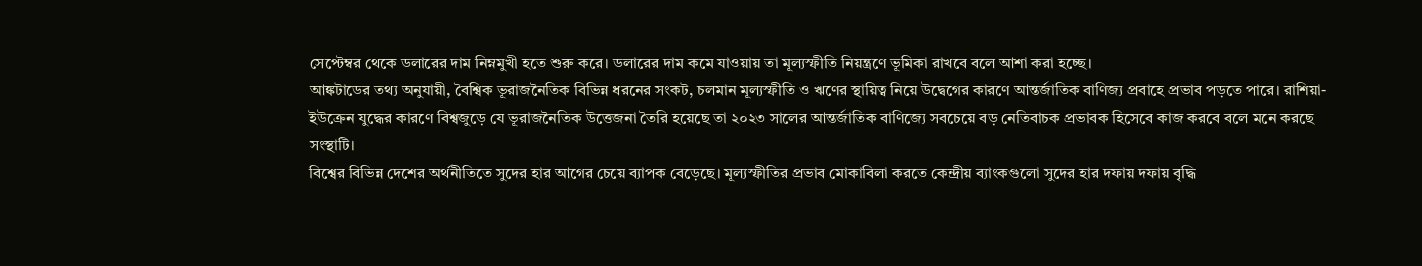সেপ্টেম্বর থেকে ডলারের দাম নিম্নমুখী হতে শুরু করে। ডলারের দাম কমে যাওয়ায় তা মূল্যস্ফীতি নিয়ন্ত্রণে ভূমিকা রাখবে বলে আশা করা হচ্ছে।
আঙ্কটাডের তথ্য অনুযায়ী, বৈশ্বিক ভূরাজনৈতিক বিভিন্ন ধরনের সংকট, চলমান মূল্যস্ফীতি ও ঋণের স্থায়িত্ব নিয়ে উদ্বেগের কারণে আন্তর্জাতিক বাণিজ্য প্রবাহে প্রভাব পড়তে পারে। রাশিয়া-ইউক্রেন যুদ্ধের কারণে বিশ্বজুড়ে যে ভূরাজনৈতিক উত্তেজনা তৈরি হয়েছে তা ২০২৩ সালের আন্তর্জাতিক বাণিজ্যে সবচেয়ে বড় নেতিবাচক প্রভাবক হিসেবে কাজ করবে বলে মনে করছে সংস্থাটি।
বিশ্বের বিভিন্ন দেশের অর্থনীতিতে সুদের হার আগের চেয়ে ব্যাপক বেড়েছে। মূল্যস্ফীতির প্রভাব মোকাবিলা করতে কেন্দ্রীয় ব্যাংকগুলো সুদের হার দফায় দফায় বৃদ্ধি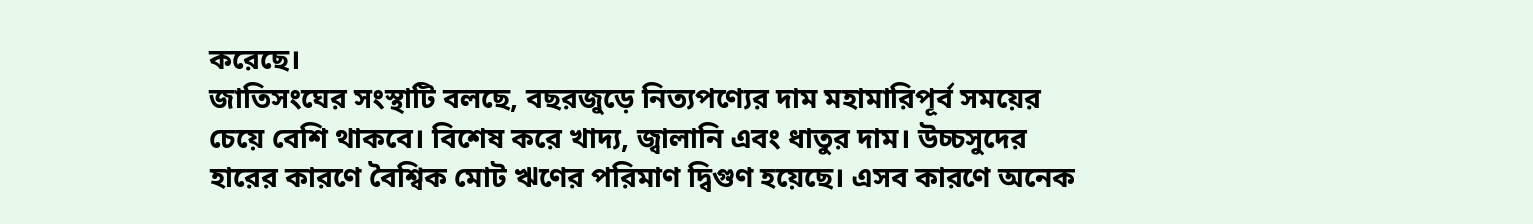করেছে।
জাতিসংঘের সংস্থাটি বলছে, বছরজুড়ে নিত্যপণ্যের দাম মহামারিপূর্ব সময়ের চেয়ে বেশি থাকবে। বিশেষ করে খাদ্য, জ্বালানি এবং ধাতুর দাম। উচ্চসুদের হারের কারণে বৈশ্বিক মোট ঋণের পরিমাণ দ্বিগুণ হয়েছে। এসব কারণে অনেক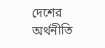দেশের অর্থনীতি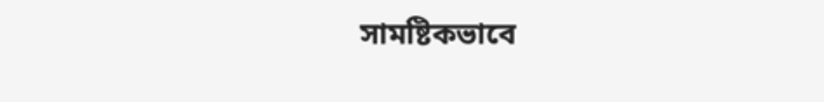সামষ্টিকভাবে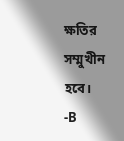ক্ষতির সম্মুখীন হবে।
-B